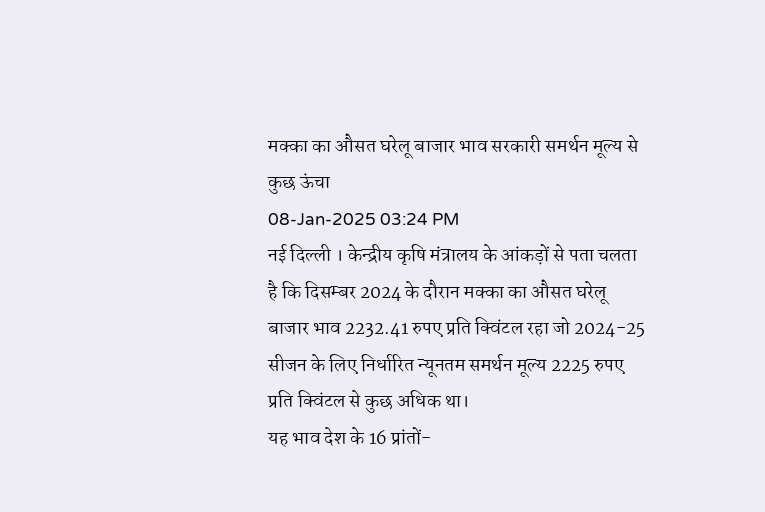मक्का का औसत घरेलू बाजार भाव सरकारी समर्थन मूल्य से कुछ ऊंचा
08-Jan-2025 03:24 PM
नई दिल्ली । केन्द्रीय कृषि मंत्रालय के आंकड़ों से पता चलता है कि दिसम्बर 2024 के दौरान मक्का का औसत घरेलू बाजार भाव 2232.41 रुपए प्रति क्विंटल रहा जो 2024-25 सीजन के लिए निर्धारित न्यूनतम समर्थन मूल्य 2225 रुपए प्रति क्विंटल से कुछ अधिक था।
यह भाव देश के 16 प्रांतों-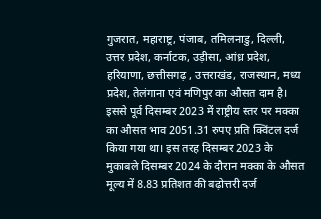गुजरात, महाराष्ट्र, पंजाब, तमिलनाडु, दिल्ली, उत्तर प्रदेश, कर्नाटक, उड़ीसा, आंध्र प्रदेश, हरियाणा, छत्तीसगढ़ , उत्तराखंड, राजस्थान, मध्य प्रदेश, तेलंगाना एवं मणिपुर का औसत दाम है।
इससे पूर्व दिसम्बर 2023 में राष्ट्रीय स्तर पर मक्का का औसत भाव 2051.31 रुपए प्रति क्विंटल दर्ज किया गया था। इस तरह दिसम्बर 2023 के मुकाबले दिसम्बर 2024 के दौरान मक्का के औसत मूल्य में 8.83 प्रतिशत की बढ़ोत्तरी दर्ज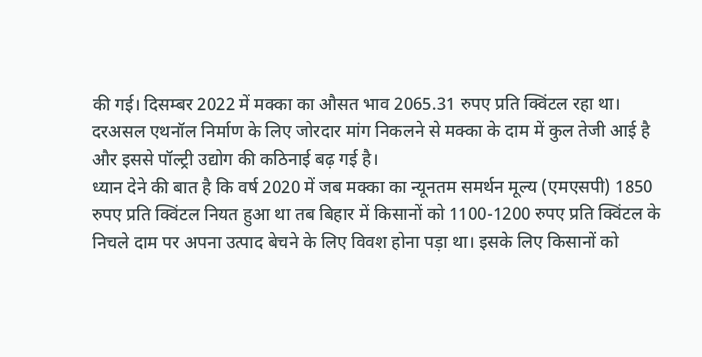की गई। दिसम्बर 2022 में मक्का का औसत भाव 2065.31 रुपए प्रति क्विंटल रहा था।
दरअसल एथनॉल निर्माण के लिए जोरदार मांग निकलने से मक्का के दाम में कुल तेजी आई है और इससे पॉल्ट्री उद्योग की कठिनाई बढ़ गई है।
ध्यान देने की बात है कि वर्ष 2020 में जब मक्का का न्यूनतम समर्थन मूल्य (एमएसपी) 1850 रुपए प्रति क्विंटल नियत हुआ था तब बिहार में किसानों को 1100-1200 रुपए प्रति क्विंटल के निचले दाम पर अपना उत्पाद बेचने के लिए विवश होना पड़ा था। इसके लिए किसानों को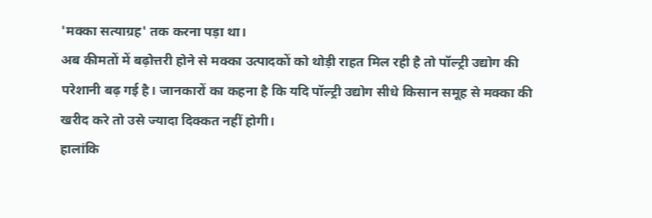'मक्का सत्याग्रह' तक करना पड़ा था।
अब कीमतों में बढ़ोत्तरी होने से मक्का उत्पादकों को थोड़ी राहत मिल रही है तो पॉल्ट्री उद्योग की परेशानी बढ़ गई है। जानकारों का कहना है कि यदि पॉल्ट्री उद्योग सीधे किसान समूह से मक्का की खरीद करे तो उसे ज्यादा दिक्कत नहीं होगी।
हालांकि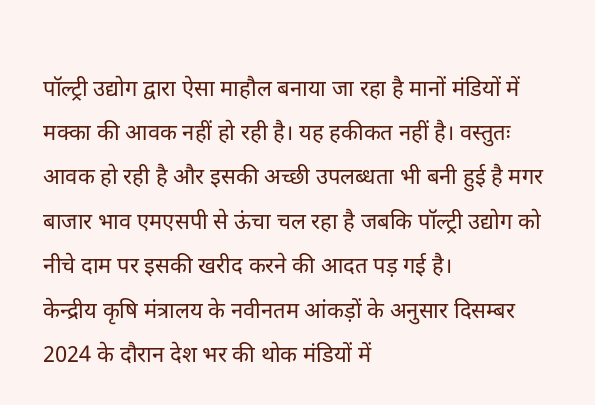पॉल्ट्री उद्योग द्वारा ऐसा माहौल बनाया जा रहा है मानों मंडियों में मक्का की आवक नहीं हो रही है। यह हकीकत नहीं है। वस्तुतः आवक हो रही है और इसकी अच्छी उपलब्धता भी बनी हुई है मगर बाजार भाव एमएसपी से ऊंचा चल रहा है जबकि पॉल्ट्री उद्योग को नीचे दाम पर इसकी खरीद करने की आदत पड़ गई है।
केन्द्रीय कृषि मंत्रालय के नवीनतम आंकड़ों के अनुसार दिसम्बर 2024 के दौरान देश भर की थोक मंडियों में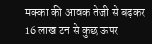मक्का की आवक तेजी से बढ़कर 16 लाख टन से कुछ ऊपर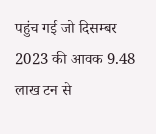पहुंच गई जो दिसम्बर 2023 की आवक 9.48 लाख टन से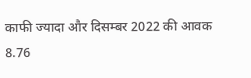काफी ज्यादा और दिसम्बर 2022 की आवक 8.76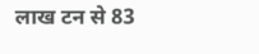लाख टन से 83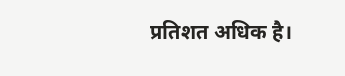प्रतिशत अधिक है।